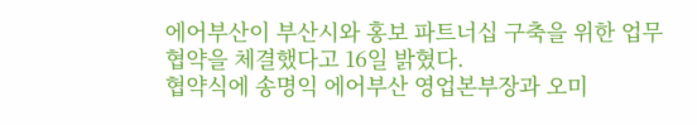에어부산이 부산시와 홍보 파트너십 구축을 위한 업무협약을 체결했다고 16일 밝혔다.
협약식에 송명익 에어부산 영업본부장과 오미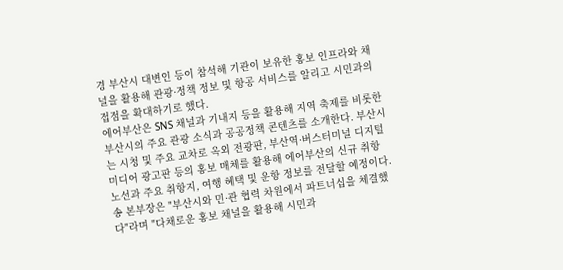경 부산시 대변인 등이 참석해 기관이 보유한 홍보 인프라와 채널을 활용해 관광·정책 정보 및 항공 서비스를 알리고 시민과의 접점을 확대하기로 했다.
에어부산은 SNS 채널과 기내지 등을 활용해 지역 축제를 비롯한 부산시의 주요 관광 소식과 공공정책 콘텐츠를 소개한다. 부산시는 시청 및 주요 교차로 옥외 전광판, 부산역·버스터미널 디지털미디어 광고판 등의 홍보 매체를 활용해 에어부산의 신규 취항 노선과 주요 취항지, 여행 혜택 및 운항 정보를 전달할 예정이다.
송 본부장은 "부산시와 민·관 협력 차원에서 파트너십을 체결했다"라며 "다채로운 홍보 채널을 활용해 시민과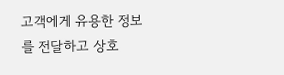고객에게 유용한 정보를 전달하고 상호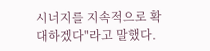시너지를 지속적으로 확대하겠다"라고 말했다.